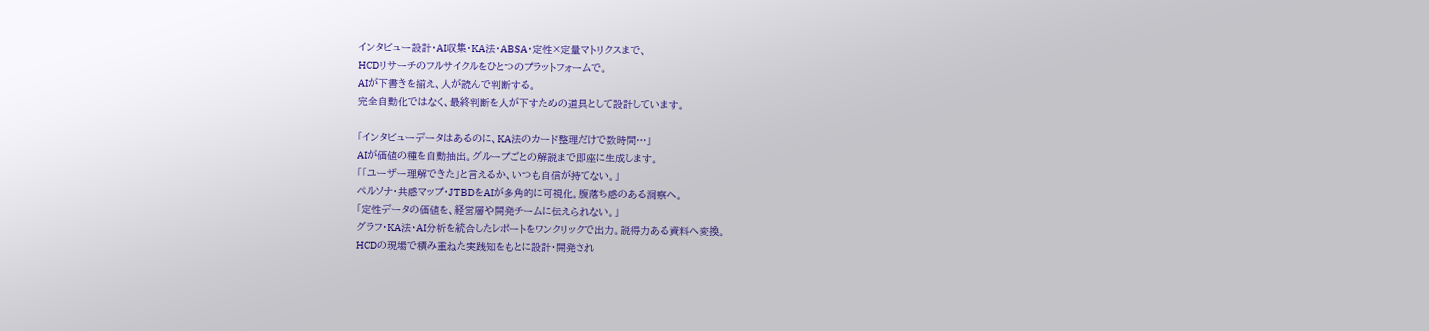インタビュー設計・AI収集・KA法・ABSA・定性×定量マトリクスまで、
HCDリサーチのフルサイクルをひとつのプラットフォームで。
AIが下書きを揃え、人が読んで判断する。
完全自動化ではなく、最終判断を人が下すための道具として設計しています。

「インタビューデータはあるのに、KA法のカード整理だけで数時間…」
AIが価値の種を自動抽出。グループごとの解説まで即座に生成します。
「「ユーザー理解できた」と言えるか、いつも自信が持てない。」
ペルソナ・共感マップ・JTBDをAIが多角的に可視化。腹落ち感のある洞察へ。
「定性データの価値を、経営層や開発チームに伝えられない。」
グラフ・KA法・AI分析を統合したレポートをワンクリックで出力。説得力ある資料へ変換。
HCDの現場で積み重ねた実践知をもとに設計・開発され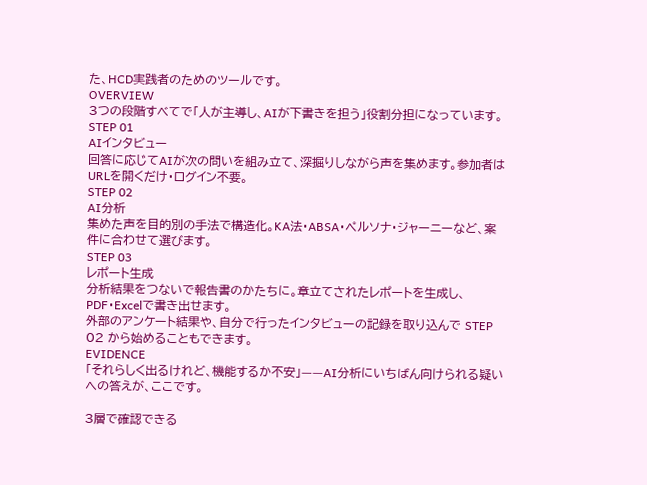た、HCD実践者のためのツールです。
OVERVIEW
3つの段階すべてで「人が主導し、AIが下書きを担う」役割分担になっています。
STEP 01
AIインタビュー
回答に応じてAIが次の問いを組み立て、深掘りしながら声を集めます。参加者はURLを開くだけ・ログイン不要。
STEP 02
AI分析
集めた声を目的別の手法で構造化。KA法・ABSA・ペルソナ・ジャーニーなど、案件に合わせて選びます。
STEP 03
レポート生成
分析結果をつないで報告書のかたちに。章立てされたレポートを生成し、PDF・Excelで書き出せます。
外部のアンケート結果や、自分で行ったインタビューの記録を取り込んで STEP 02 から始めることもできます。
EVIDENCE
「それらしく出るけれど、機能するか不安」——AI分析にいちばん向けられる疑いへの答えが、ここです。

3層で確認できる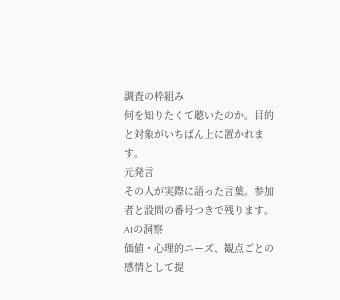調査の枠組み
何を知りたくて聴いたのか。目的と対象がいちばん上に置かれます。
元発言
その人が実際に語った言葉。参加者と設問の番号つきで残ります。
AIの洞察
価値・心理的ニーズ、観点ごとの感情として提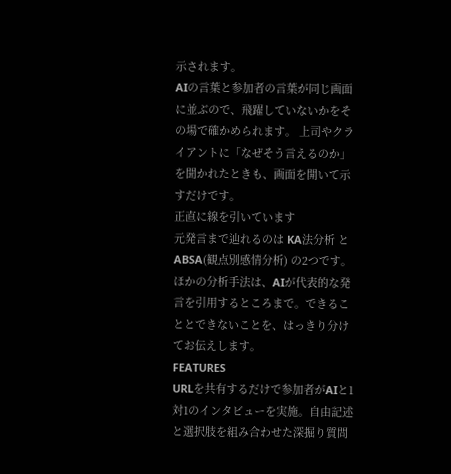示されます。
AIの言葉と参加者の言葉が同じ画面に並ぶので、飛躍していないかをその場で確かめられます。 上司やクライアントに「なぜそう言えるのか」を聞かれたときも、画面を開いて示すだけです。
正直に線を引いています
元発言まで辿れるのは KA法分析 と ABSA(観点別感情分析) の2つです。 ほかの分析手法は、AIが代表的な発言を引用するところまで。できることとできないことを、はっきり分けてお伝えします。
FEATURES
URLを共有するだけで参加者がAIと1対1のインタビューを実施。自由記述と選択肢を組み合わせた深掘り質問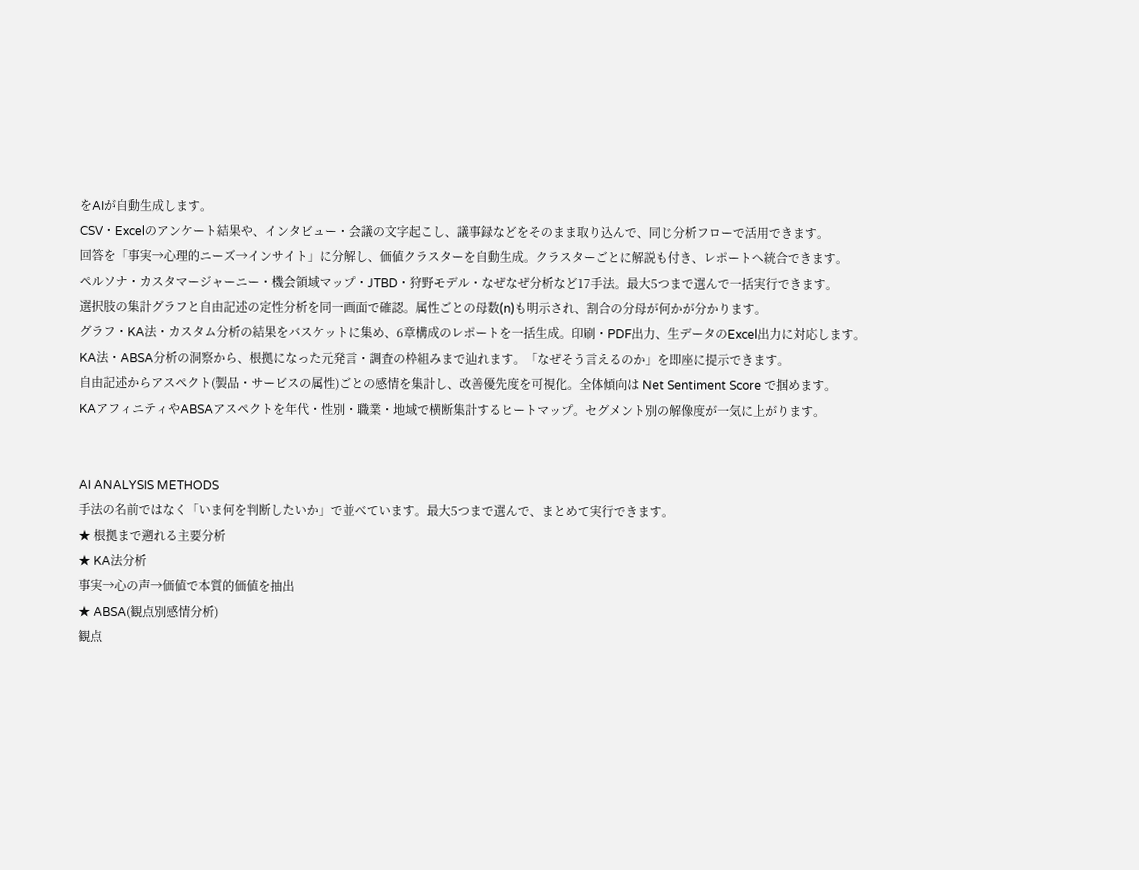をAIが自動生成します。
CSV・Excelのアンケート結果や、インタビュー・会議の文字起こし、議事録などをそのまま取り込んで、同じ分析フローで活用できます。
回答を「事実→心理的ニーズ→インサイト」に分解し、価値クラスターを自動生成。クラスターごとに解説も付き、レポートへ統合できます。
ペルソナ・カスタマージャーニー・機会領域マップ・JTBD・狩野モデル・なぜなぜ分析など17手法。最大5つまで選んで一括実行できます。
選択肢の集計グラフと自由記述の定性分析を同一画面で確認。属性ごとの母数(n)も明示され、割合の分母が何かが分かります。
グラフ・KA法・カスタム分析の結果をバスケットに集め、6章構成のレポートを一括生成。印刷・PDF出力、生データのExcel出力に対応します。
KA法・ABSA分析の洞察から、根拠になった元発言・調査の枠組みまで辿れます。「なぜそう言えるのか」を即座に提示できます。
自由記述からアスペクト(製品・サービスの属性)ごとの感情を集計し、改善優先度を可視化。全体傾向は Net Sentiment Score で掴めます。
KAアフィニティやABSAアスペクトを年代・性別・職業・地域で横断集計するヒートマップ。セグメント別の解像度が一気に上がります。


AI ANALYSIS METHODS
手法の名前ではなく「いま何を判断したいか」で並べています。最大5つまで選んで、まとめて実行できます。
★ 根拠まで遡れる主要分析
★ KA法分析
事実→心の声→価値で本質的価値を抽出
★ ABSA(観点別感情分析)
観点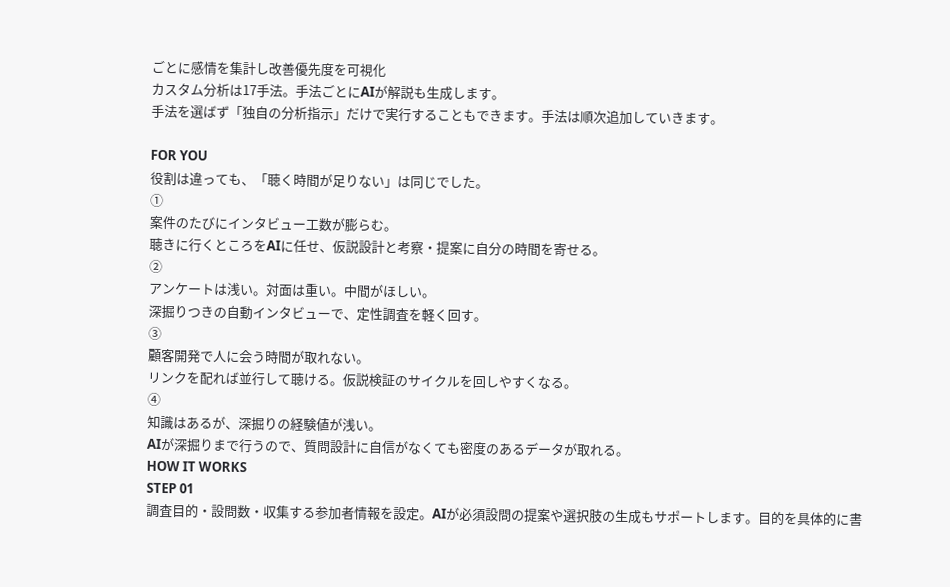ごとに感情を集計し改善優先度を可視化
カスタム分析は17手法。手法ごとにAIが解説も生成します。
手法を選ばず「独自の分析指示」だけで実行することもできます。手法は順次追加していきます。

FOR YOU
役割は違っても、「聴く時間が足りない」は同じでした。
①
案件のたびにインタビュー工数が膨らむ。
聴きに行くところをAIに任せ、仮説設計と考察・提案に自分の時間を寄せる。
②
アンケートは浅い。対面は重い。中間がほしい。
深掘りつきの自動インタビューで、定性調査を軽く回す。
③
顧客開発で人に会う時間が取れない。
リンクを配れば並行して聴ける。仮説検証のサイクルを回しやすくなる。
④
知識はあるが、深掘りの経験値が浅い。
AIが深掘りまで行うので、質問設計に自信がなくても密度のあるデータが取れる。
HOW IT WORKS
STEP 01
調査目的・設問数・収集する参加者情報を設定。AIが必須設問の提案や選択肢の生成もサポートします。目的を具体的に書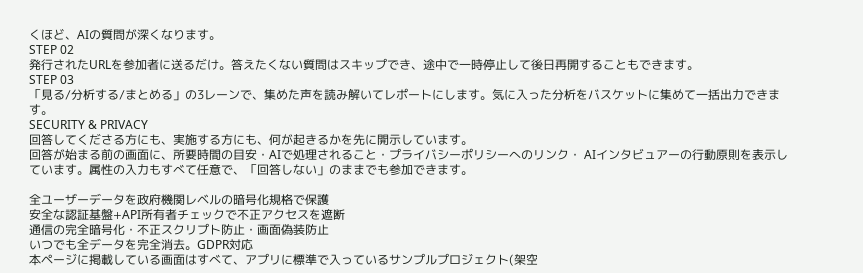くほど、AIの質問が深くなります。
STEP 02
発行されたURLを参加者に送るだけ。答えたくない質問はスキップでき、途中で一時停止して後日再開することもできます。
STEP 03
「見る/分析する/まとめる」の3レーンで、集めた声を読み解いてレポートにします。気に入った分析をバスケットに集めて一括出力できます。
SECURITY & PRIVACY
回答してくださる方にも、実施する方にも、何が起きるかを先に開示しています。
回答が始まる前の画面に、所要時間の目安・AIで処理されること・プライバシーポリシーへのリンク・ AIインタビュアーの行動原則を表示しています。属性の入力もすべて任意で、「回答しない」のままでも参加できます。

全ユーザーデータを政府機関レベルの暗号化規格で保護
安全な認証基盤+API所有者チェックで不正アクセスを遮断
通信の完全暗号化・不正スクリプト防止・画面偽装防止
いつでも全データを完全消去。GDPR対応
本ページに掲載している画面はすべて、アプリに標準で入っているサンプルプロジェクト(架空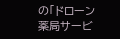の「ドローン薬局サービ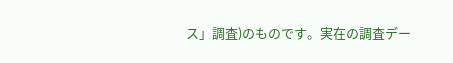ス」調査)のものです。実在の調査デー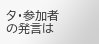タ・参加者の発言は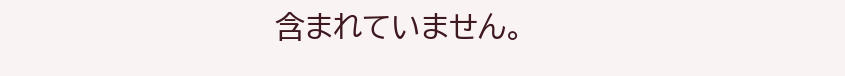含まれていません。